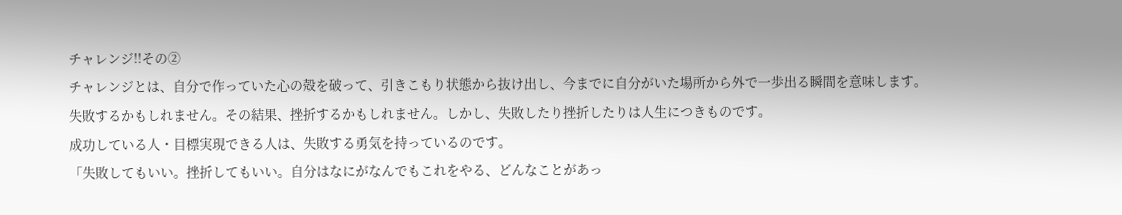チャレンジ!!その②
チャレンジとは、自分で作っていた心の殻を破って、引きこもり状態から抜け出し、今までに自分がいた場所から外で一歩出る瞬間を意味します。
失敗するかもしれません。その結果、挫折するかもしれません。しかし、失敗したり挫折したりは人生につきものです。
成功している人・目標実現できる人は、失敗する勇気を持っているのです。
「失敗してもいい。挫折してもいい。自分はなにがなんでもこれをやる、どんなことがあっ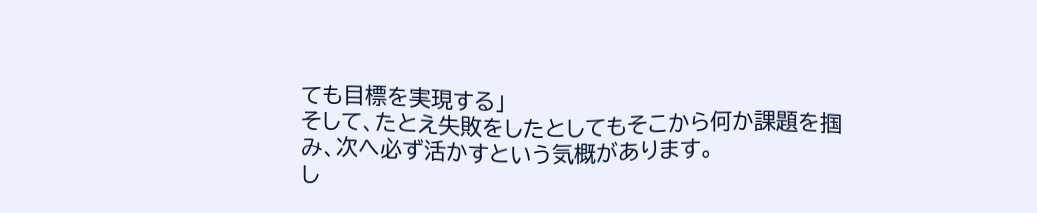ても目標を実現する」
そして、たとえ失敗をしたとしてもそこから何か課題を掴み、次へ必ず活かすという気概があります。
し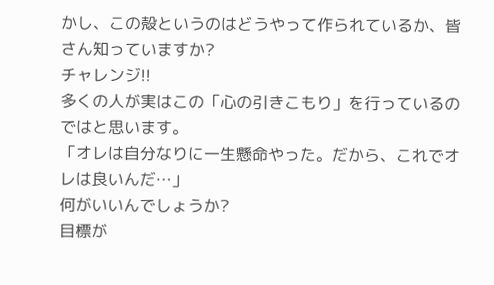かし、この殻というのはどうやって作られているか、皆さん知っていますか?
チャレンジ!!
多くの人が実はこの「心の引きこもり」を行っているのではと思います。
「オレは自分なりに一生懸命やった。だから、これでオレは良いんだ…」
何がいいんでしょうか?
目標が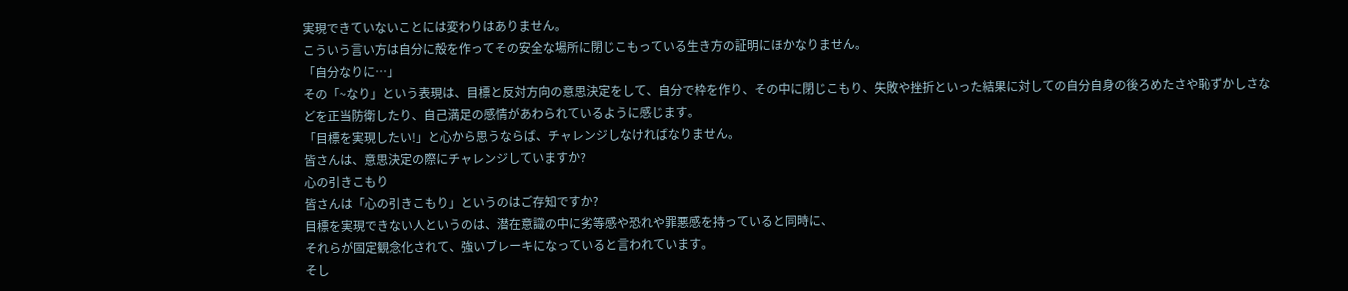実現できていないことには変わりはありません。
こういう言い方は自分に殻を作ってその安全な場所に閉じこもっている生き方の証明にほかなりません。
「自分なりに…」
その「~なり」という表現は、目標と反対方向の意思決定をして、自分で枠を作り、その中に閉じこもり、失敗や挫折といった結果に対しての自分自身の後ろめたさや恥ずかしさなどを正当防衛したり、自己満足の感情があわられているように感じます。
「目標を実現したい!」と心から思うならば、チャレンジしなければなりません。
皆さんは、意思決定の際にチャレンジしていますか?
心の引きこもり
皆さんは「心の引きこもり」というのはご存知ですか?
目標を実現できない人というのは、潜在意識の中に劣等感や恐れや罪悪感を持っていると同時に、
それらが固定観念化されて、強いブレーキになっていると言われています。
そし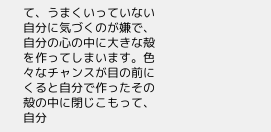て、うまくいっていない自分に気づくのが嫌で、自分の心の中に大きな殻を作ってしまいます。色々なチャンスが目の前にくると自分で作ったその殻の中に閉じこもって、自分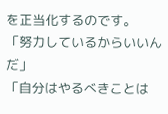を正当化するのです。
「努力しているからいいんだ」
「自分はやるべきことは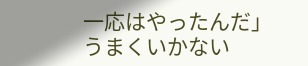一応はやったんだ」
うまくいかない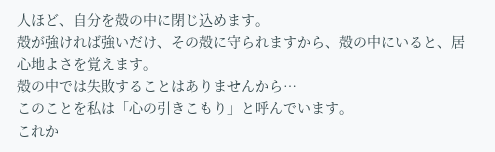人ほど、自分を殻の中に閉じ込めます。
殻が強ければ強いだけ、その殻に守られますから、殻の中にいると、居心地よさを覚えます。
殻の中では失敗することはありませんから…
このことを私は「心の引きこもり」と呼んでいます。
これか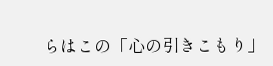らはこの「心の引きこもり」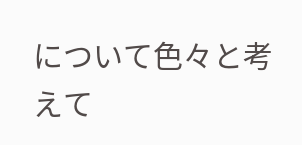について色々と考えて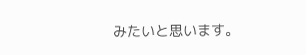みたいと思います。